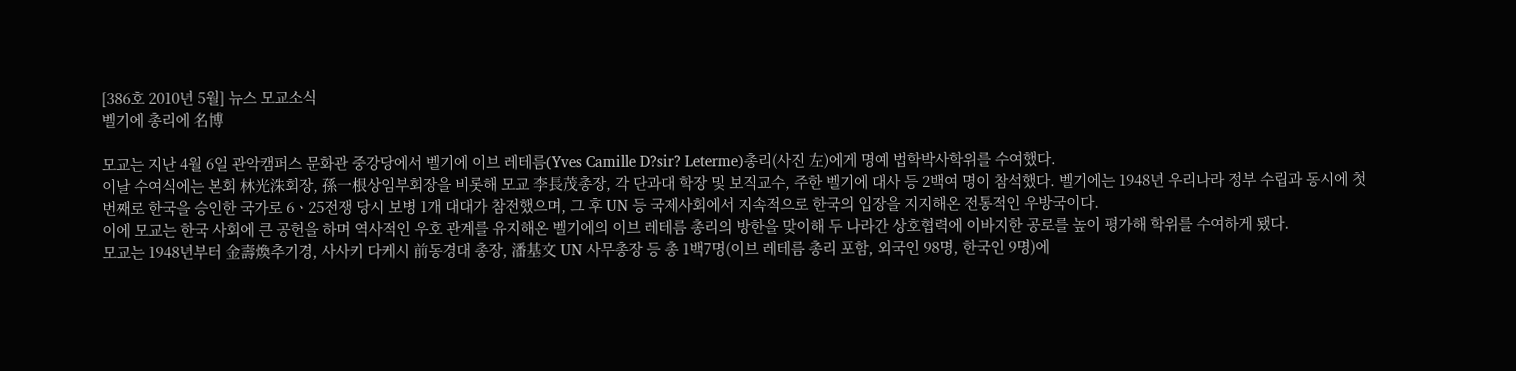[386호 2010년 5월] 뉴스 모교소식
벨기에 총리에 名博

모교는 지난 4월 6일 관악캠퍼스 문화관 중강당에서 벨기에 이브 레테름(Yves Camille D?sir? Leterme)총리(사진 左)에게 명예 법학박사학위를 수여했다.
이날 수여식에는 본회 林光洙회장, 孫一根상임부회장을 비롯해 모교 李長茂총장, 각 단과대 학장 및 보직교수, 주한 벨기에 대사 등 2백여 명이 참석했다. 벨기에는 1948년 우리나라 정부 수립과 동시에 첫 번째로 한국을 승인한 국가로 6ㆍ25전쟁 당시 보병 1개 대대가 참전했으며, 그 후 UN 등 국제사회에서 지속적으로 한국의 입장을 지지해온 전통적인 우방국이다.
이에 모교는 한국 사회에 큰 공헌을 하며 역사적인 우호 관계를 유지해온 벨기에의 이브 레테름 총리의 방한을 맞이해 두 나라간 상호협력에 이바지한 공로를 높이 평가해 학위를 수여하게 됐다.
모교는 1948년부터 金壽煥추기경, 사사키 다케시 前동경대 총장, 潘基文 UN 사무총장 등 총 1백7명(이브 레테름 총리 포함, 외국인 98명, 한국인 9명)에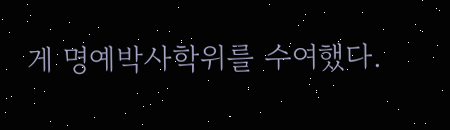게 명예박사학위를 수여했다.